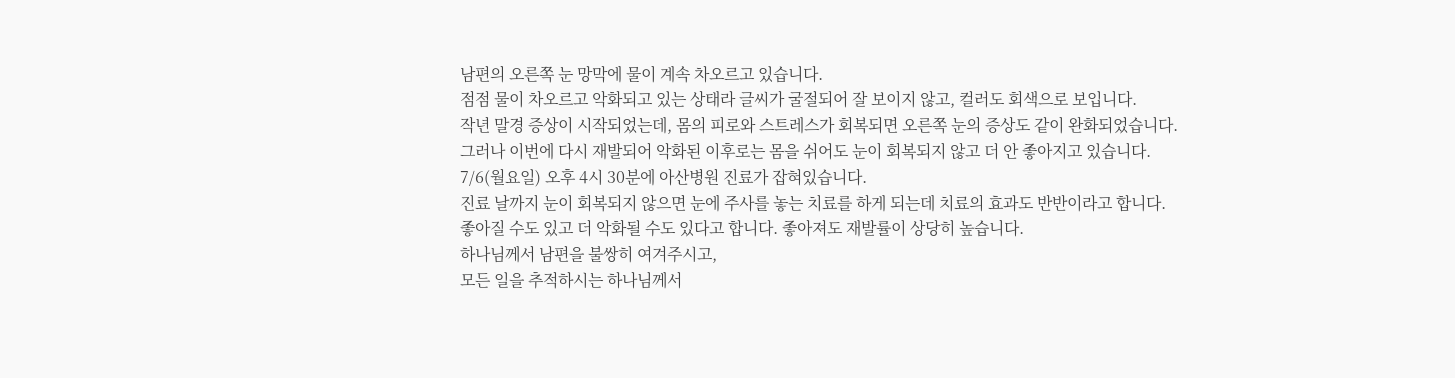남편의 오른쪽 눈 망막에 물이 계속 차오르고 있습니다.
점점 물이 차오르고 악화되고 있는 상태라 글씨가 굴절되어 잘 보이지 않고, 컬러도 회색으로 보입니다.
작년 말경 증상이 시작되었는데, 몸의 피로와 스트레스가 회복되면 오른쪽 눈의 증상도 같이 완화되었습니다.
그러나 이번에 다시 재발되어 악화된 이후로는 몸을 쉬어도 눈이 회복되지 않고 더 안 좋아지고 있습니다.
7/6(월요일) 오후 4시 30분에 아산병원 진료가 잡혀있습니다.
진료 날까지 눈이 회복되지 않으면 눈에 주사를 놓는 치료를 하게 되는데 치료의 효과도 반반이라고 합니다.
좋아질 수도 있고 더 악화될 수도 있다고 합니다. 좋아져도 재발률이 상당히 높습니다.
하나님께서 남편을 불쌍히 여겨주시고,
모든 일을 추적하시는 하나님께서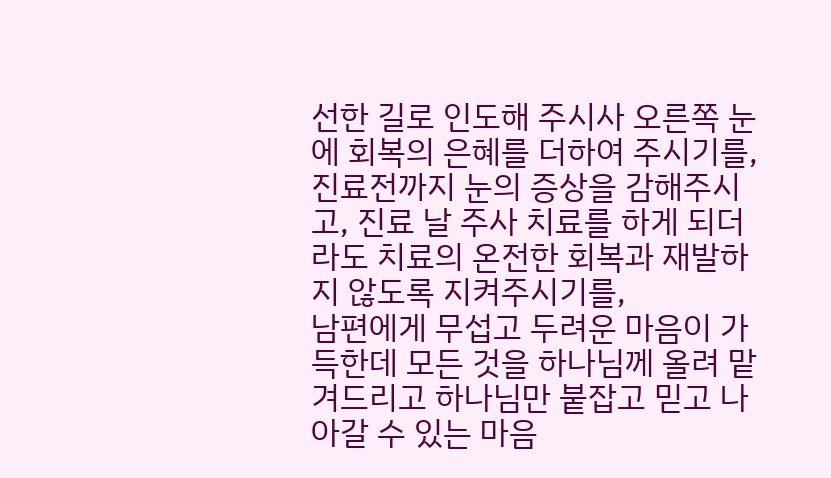선한 길로 인도해 주시사 오른쪽 눈에 회복의 은혜를 더하여 주시기를,
진료전까지 눈의 증상을 감해주시고, 진료 날 주사 치료를 하게 되더라도 치료의 온전한 회복과 재발하지 않도록 지켜주시기를,
남편에게 무섭고 두려운 마음이 가득한데 모든 것을 하나님께 올려 맡겨드리고 하나님만 붙잡고 믿고 나아갈 수 있는 마음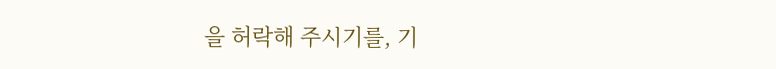을 허락해 주시기를, 기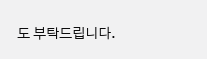도 부탁드립니다.